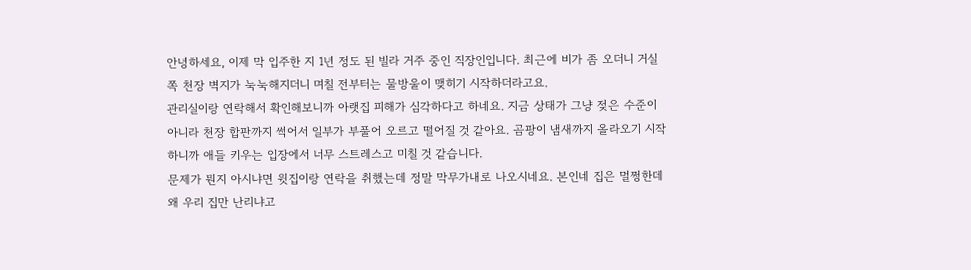안녕하세요, 이제 막 입주한 지 1년 정도 된 빌라 거주 중인 직장인입니다. 최근에 비가 좀 오더니 거실 쪽 천장 벽지가 눅눅해지더니 며칠 전부터는 물방울이 맺히기 시작하더라고요.
관리실이랑 연락해서 확인해보니까 아랫집 피해가 심각하다고 하네요. 지금 상태가 그냥 젖은 수준이 아니라 천장 합판까지 썩어서 일부가 부풀어 오르고 떨어질 것 같아요. 곰팡이 냄새까지 올라오기 시작하니까 애들 키우는 입장에서 너무 스트레스고 미칠 것 같습니다.
문제가 뭔지 아시냐면 윗집이랑 연락을 취했는데 정말 막무가내로 나오시네요. 본인네 집은 멀쩡한데 왜 우리 집만 난리냐고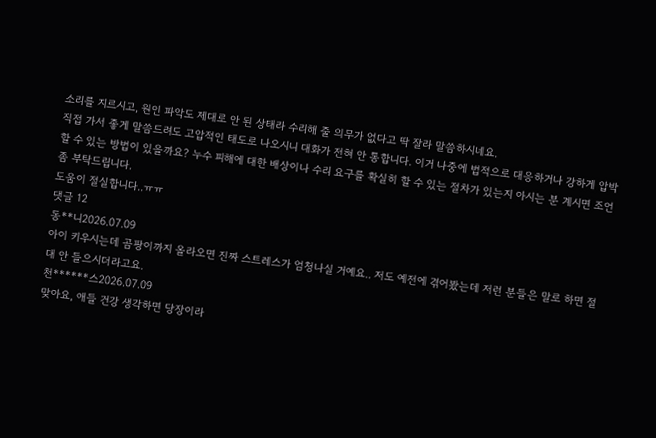소리를 지르시고, 원인 파악도 제대로 안 된 상태라 수리해 줄 의무가 없다고 딱 잘라 말씀하시네요.
직접 가서 좋게 말씀드려도 고압적인 태도로 나오시니 대화가 전혀 안 통합니다. 이거 나중에 법적으로 대응하거나 강하게 압박할 수 있는 방법이 있을까요? 누수 피해에 대한 배상이나 수리 요구를 확실히 할 수 있는 절차가 있는지 아시는 분 계시면 조언 좀 부탁드립니다.
도움이 절실합니다..ㅠㅠ
댓글 12
동**니2026.07.09
아이 키우시는데 곰팡이까지 올라오면 진짜 스트레스가 엄청나실 거예요.. 저도 예전에 겪어봤는데 저런 분들은 말로 하면 절대 안 들으시더라고요.
천******스2026.07.09
맞아요, 애들 건강 생각하면 당장이라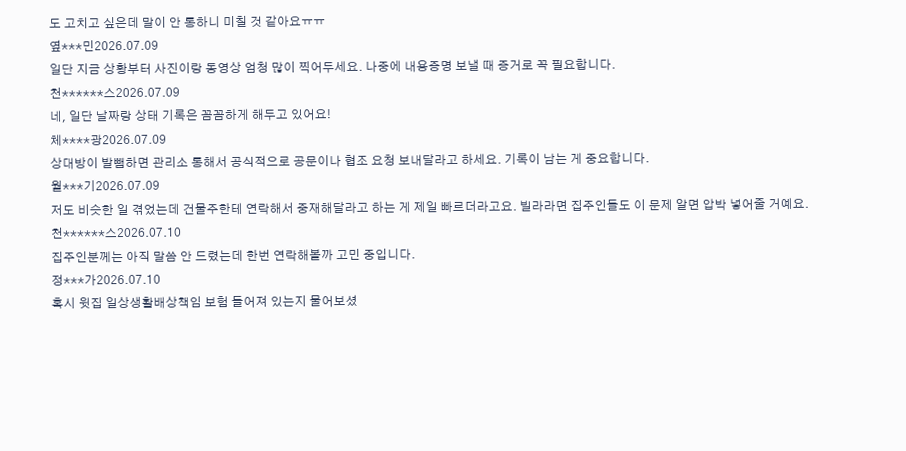도 고치고 싶은데 말이 안 통하니 미칠 것 같아요ㅠㅠ
옆***민2026.07.09
일단 지금 상황부터 사진이랑 동영상 엄청 많이 찍어두세요. 나중에 내용증명 보낼 때 증거로 꼭 필요합니다.
천******스2026.07.09
네, 일단 날짜랑 상태 기록은 꼼꼼하게 해두고 있어요!
체****광2026.07.09
상대방이 발뺌하면 관리소 통해서 공식적으로 공문이나 협조 요청 보내달라고 하세요. 기록이 남는 게 중요합니다.
월***기2026.07.09
저도 비슷한 일 겪었는데 건물주한테 연락해서 중재해달라고 하는 게 제일 빠르더라고요. 빌라라면 집주인들도 이 문제 알면 압박 넣어줄 거예요.
천******스2026.07.10
집주인분께는 아직 말씀 안 드렸는데 한번 연락해볼까 고민 중입니다.
정***가2026.07.10
혹시 윗집 일상생활배상책임 보험 들어져 있는지 물어보셨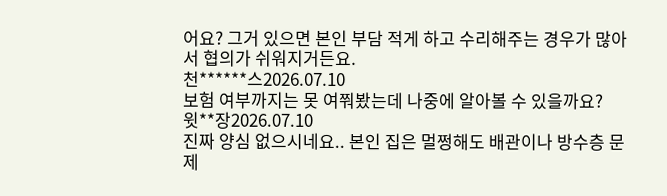어요? 그거 있으면 본인 부담 적게 하고 수리해주는 경우가 많아서 협의가 쉬워지거든요.
천******스2026.07.10
보험 여부까지는 못 여쭤봤는데 나중에 알아볼 수 있을까요?
윗**장2026.07.10
진짜 양심 없으시네요.. 본인 집은 멀쩡해도 배관이나 방수층 문제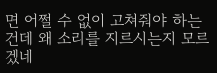면 어쩔 수 없이 고쳐줘야 하는 건데 왜 소리를 지르시는지 모르겠네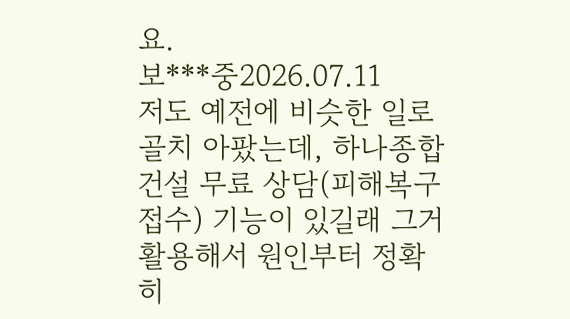요.
보***중2026.07.11
저도 예전에 비슷한 일로 골치 아팠는데, 하나종합건설 무료 상담(피해복구 접수) 기능이 있길래 그거 활용해서 원인부터 정확히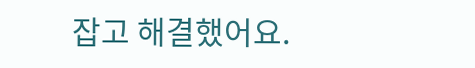잡고 해결했어요.